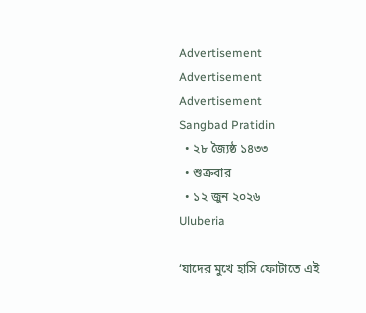Advertisement
Advertisement
Advertisement
Sangbad Pratidin
  • ২৮ জ্যৈষ্ঠ ১৪৩৩
  • শুক্রবার
  • ১২ জুন ২০২৬
Uluberia

‘যাদের মুখে হাসি ফোটাতে এই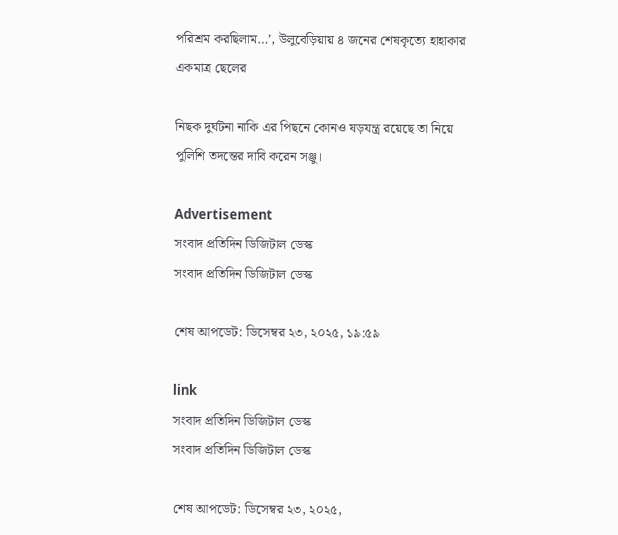পরিশ্রম করছিলাম…’, উলুবেড়িয়ায় ৪ জনের শেষকৃত্যে হাহাকার একমাত্র ছেলের

নিছক দুর্ঘটনা নাকি এর পিছনে কোনও ষড়যন্ত্র রয়েছে তা নিয়ে পুলিশি তদন্তের দাবি করেন সঞ্জু।

Advertisement
সংবাদ প্রতিদিন ডিজিটাল ডেস্ক
সংবাদ প্রতিদিন ডিজিটাল ডেস্ক

শেষ আপডেট: ডিসেম্বর ২৩, ২০২৫, ১৯:৫৯

link
সংবাদ প্রতিদিন ডিজিটাল ডেস্ক
সংবাদ প্রতিদিন ডিজিটাল ডেস্ক

শেষ আপডেট: ডিসেম্বর ২৩, ২০২৫,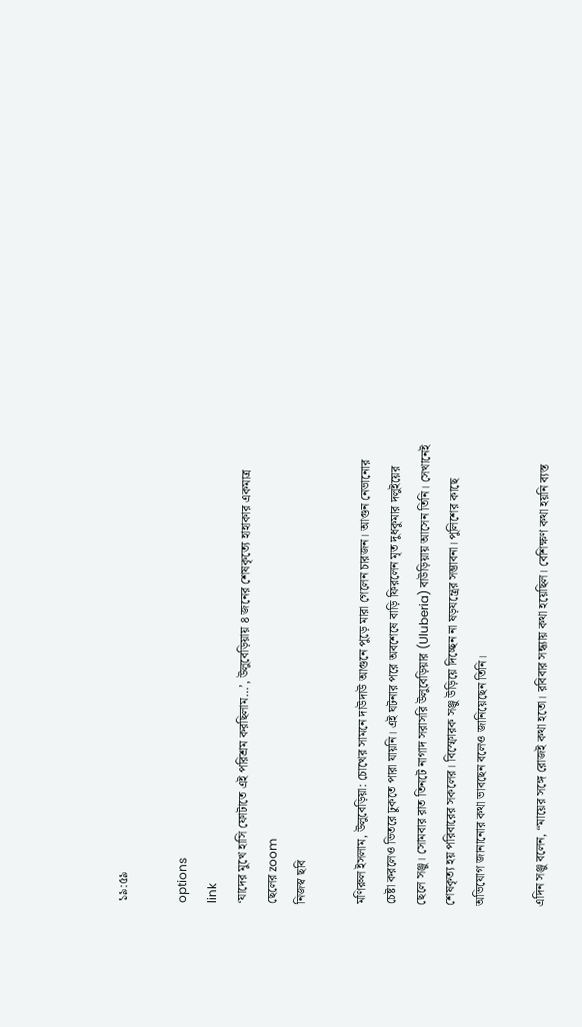১৯:৫৯

options
link
‘যাদের মুখে হাসি ফোটাতে এই পরিশ্রম করছিলাম…’, উলুবেড়িয়ায় ৪ জনের শেষকৃত্যে হাহাকার একমাত্র ছেলের zoom
নিজস্ব ছবি

মণিরুল ইসলাম, উলুবেড়িয়া: চোখের সামনে দাউদাউ আগুনে পুড়ে মারা গেলেন চারজন। আগুন নেভানোর চেষ্টা করলেও ভিতরে ঢুকতে পারা যায়নি। এই ঘটনার পরে অবশেষে বাড়ি ফিরলেন মৃত দুধকুমার দলুইয়ের ছেলে সঞ্জু। সোমবার রাত তিনটে নাগাদ সরাসরি উলুবেড়িয়ার (Uluberia) বাউড়িয়ায় আসেন তিনি। সেখানেই শেষকৃত্য হয় পরিবারের সকলের। বিস্ফোরক সঞ্জু উড়িয়ে দিচ্ছেন না ষড়যন্ত্রের সম্ভাবনা। পুলিশের কাছে অভিযোগ জানানোর কথা ভাবছেন বলেও জানিয়েছেন তিনি।

এদিন সঞ্জু বলেন, “মায়ের সঙ্গে রোজই কথা হতো। রবিবার সন্ধ্যায় কথা হয়েছিল। বেশিক্ষণ কথা হয়নি ব্যস্ত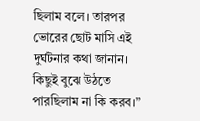ছিলাম বলে। তারপর ভোরের ছোট মাসি এই দুর্ঘটনার কথা জানান। কিছুই বুঝে উঠতে পারছিলাম না কি করব।”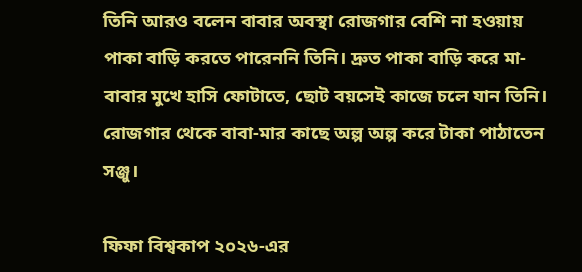তিনি আরও বলেন বাবার অবস্থা রোজগার বেশি না হওয়ায় পাকা বাড়ি করতে পারেননি তিনি। দ্রুত পাকা বাড়ি করে মা-বাবার মুখে হাসি ফোটাতে, ছোট বয়সেই কাজে চলে যান তিনি। রোজগার থেকে বাবা-মার কাছে অল্প অল্প করে টাকা পাঠাতেন সঞ্জু।

ফিফা বিশ্বকাপ ২০২৬-এর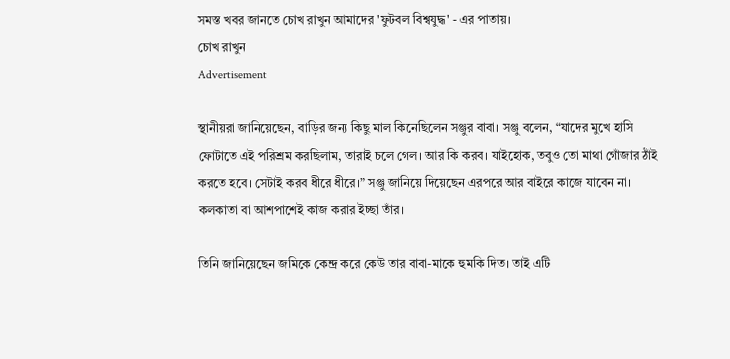সমস্ত খবর জানতে চোখ রাখুন আমাদের 'ফুটবল বিশ্বযুদ্ধ' - এর পাতায়।
চোখ রাখুন
Advertisement

স্থানীয়রা জানিয়েছেন, বাড়ির জন্য কিছু মাল কিনেছিলেন সঞ্জুর বাবা।‌‌ সঞ্জু বলেন, “যাদের মুখে হাসি ফোটাতে এই পরিশ্রম করছিলাম, তারাই চলে গেল। আর কি করব। যাইহোক, তবুও তো মাথা গোঁজার ঠাঁই করতে হবে। সেটাই করব ধীরে ধীরে।” সঞ্জু জানিয়ে দিয়েছেন এরপরে আর বাইরে কাজে যাবেন না। কলকাতা বা আশপাশেই কাজ করার ইচ্ছা তাঁর।

তিনি জানিয়েছেন জমিকে কেন্দ্র করে কেউ তার বাবা-মাকে হুমকি দিত। তাই এটি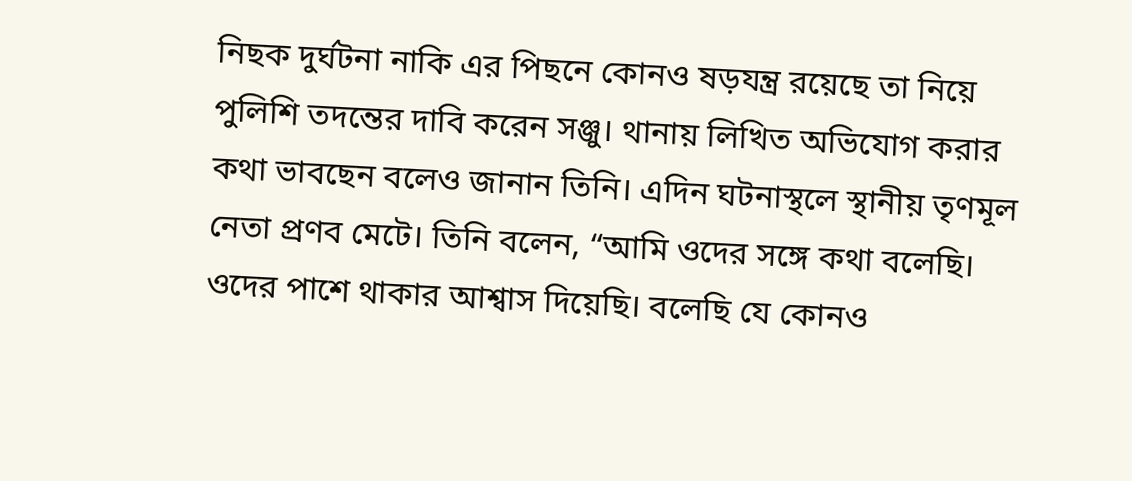নিছক দুর্ঘটনা নাকি এর পিছনে কোনও ষড়যন্ত্র রয়েছে তা নিয়ে পুলিশি তদন্তের দাবি করেন সঞ্জু। থানায় লিখিত অভিযোগ করার কথা ভাবছেন বলেও জানান তিনি। এদিন ঘটনাস্থলে স্থানীয় তৃণমূল নেতা প্রণব মেটে। তিনি বলেন, “আমি ওদের সঙ্গে কথা বলেছি। ওদের পাশে থাকার আশ্বাস দিয়েছি। বলেছি যে কোনও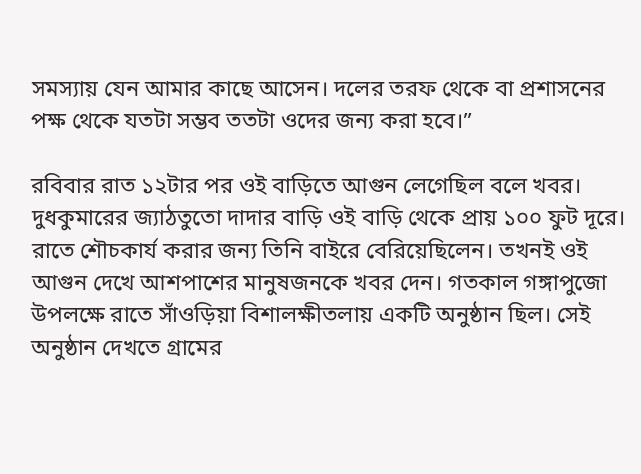সমস্যায় যেন আমার কাছে আসেন। দলের তরফ থেকে বা প্রশাসনের পক্ষ থেকে যতটা সম্ভব ততটা ওদের জন্য করা হবে।”

রবিবার রাত ১২টার পর ওই বাড়িতে আগুন লেগেছিল বলে খবর। দুধকুমারের জ্যাঠতুতো দাদার বাড়ি ওই বাড়ি থেকে প্রায় ১০০ ফুট দূরে। রাতে শৌচকার্য করার জন্য তিনি বাইরে বেরিয়েছিলেন। তখনই ওই আগুন দেখে আশপাশের মানুষজনকে খবর দেন। গতকাল গঙ্গাপুজো উপলক্ষে রাতে সাঁওড়িয়া বিশালক্ষীতলায় একটি অনুষ্ঠান ছিল। সেই অনুষ্ঠান দেখতে গ্রামের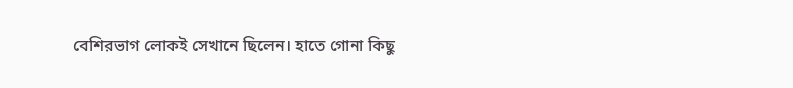বেশিরভাগ লোকই সেখানে ছিলেন। হাতে গোনা কিছু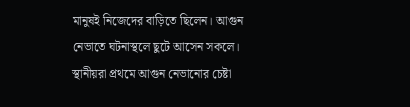মানুষই নিজেদের বাড়িতে ছিলেন। আগুন নেভাতে ঘটনাস্থলে ছুটে আসেন সকলে। স্থানীয়রা প্রথমে আগুন নেভানোর চেষ্টা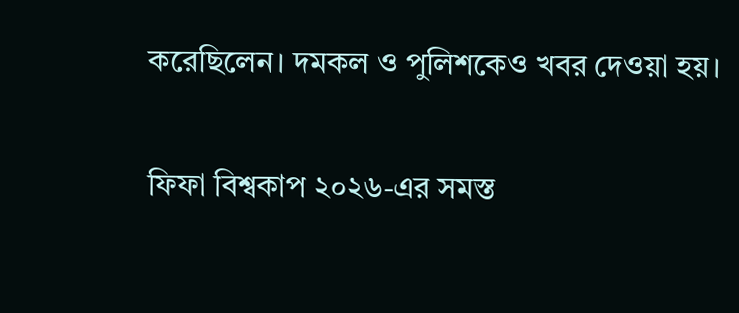করেছিলেন। দমকল ও পুলিশকেও খবর দেওয়া হয়।

ফিফা বিশ্বকাপ ২০২৬-এর সমস্ত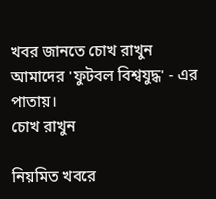খবর জানতে চোখ রাখুন আমাদের 'ফুটবল বিশ্বযুদ্ধ' - এর পাতায়।
চোখ রাখুন

নিয়মিত খবরে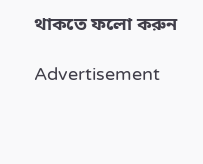থাকতে ফলো করুন

Advertisement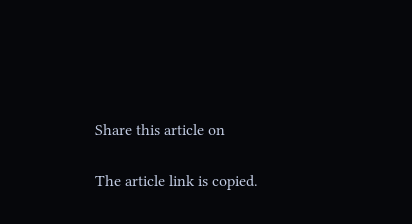Share this article on

The article link is copied.